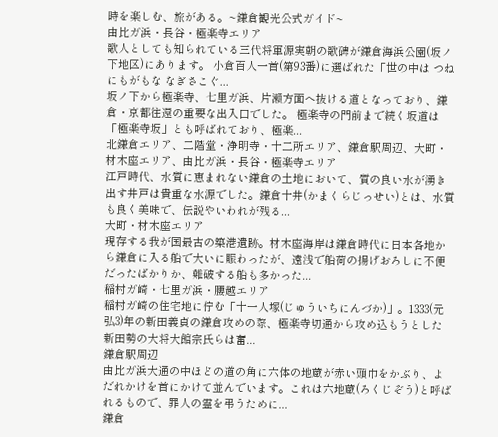時を楽しむ、旅がある。~鎌倉観光公式ガイド~
由比ガ浜・長谷・極楽寺エリア
歌人としても知られている三代将軍源実朝の歌碑が鎌倉海浜公園(坂ノ下地区)にあります。 小倉百人一首(第93番)に選ばれた「世の中は つねにもがもな なぎさこぐ...
坂ノ下から極楽寺、七里ガ浜、片瀬方面へ抜ける道となっており、鎌倉・京都往還の重要な出入口でした。 極楽寺の門前まで続く坂道は「極楽寺坂」とも呼ばれており、極楽...
北鎌倉エリア、二階堂・浄明寺・十二所エリア、鎌倉駅周辺、大町・材木座エリア、由比ガ浜・長谷・極楽寺エリア
江戸時代、水質に恵まれない鎌倉の土地において、質の良い水が湧き出す井戸は貴重な水源でした。鎌倉十井(かまくらじっせい)とは、水質も良く美味で、伝説やいわれが残る...
大町・材木座エリア
現存する我が国最古の築港遺跡。材木座海岸は鎌倉時代に日本各地から鎌倉に入る船で大いに賑わったが、遠浅で船荷の揚げおろしに不便だったばかりか、難破する船も多かった...
稲村ガ崎・七里ガ浜・腰越エリア
稲村ガ崎の住宅地に佇む「十一人塚(じゅういちにんづか)」。1333(元弘3)年の新田義貞の鎌倉攻めの際、極楽寺切通から攻め込もうとした新田勢の大将大館宗氏らは奮...
鎌倉駅周辺
由比ガ浜大通の中ほどの道の角に六体の地蔵が赤い頭巾をかぶり、よだれかけを首にかけて並んでいます。これは六地蔵(ろくじぞう)と呼ばれるもので、罪人の霊を弔うために...
鎌倉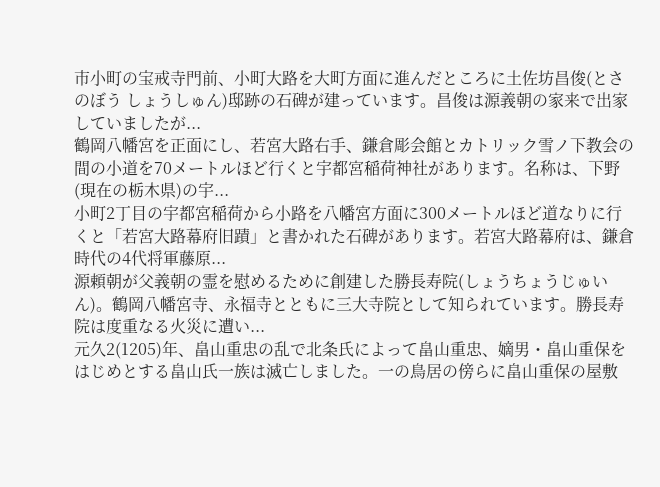市小町の宝戒寺門前、小町大路を大町方面に進んだところに土佐坊昌俊(とさのぼう しょうしゅん)邸跡の石碑が建っています。昌俊は源義朝の家来で出家していましたが...
鶴岡八幡宮を正面にし、若宮大路右手、鎌倉彫会館とカトリック雪ノ下教会の間の小道を70メートルほど行くと宇都宮稲荷神社があります。名称は、下野(現在の栃木県)の宇...
小町2丁目の宇都宮稲荷から小路を八幡宮方面に300メートルほど道なりに行くと「若宮大路幕府旧蹟」と書かれた石碑があります。若宮大路幕府は、鎌倉時代の4代将軍藤原...
源頼朝が父義朝の霊を慰めるために創建した勝長寿院(しょうちょうじゅいん)。鶴岡八幡宮寺、永福寺とともに三大寺院として知られています。勝長寿院は度重なる火災に遭い...
元久2(1205)年、畠山重忠の乱で北条氏によって畠山重忠、嫡男・畠山重保をはじめとする畠山氏一族は滅亡しました。一の鳥居の傍らに畠山重保の屋敷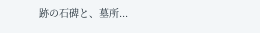跡の石碑と、墓所...